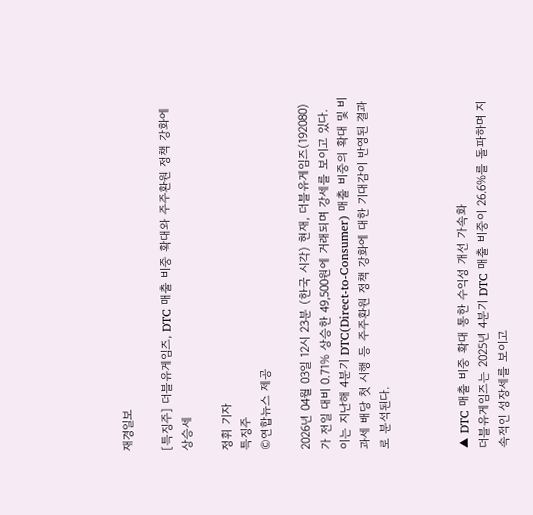재경일보

[특징주] 더블유게임즈, DTC 매출 비중 확대와 주주환원 정책 강화에 상승세

정휘 기자
특징주
©연합뉴스 제공

2026년 04월 03일 12시 23분 (한국 시각) 현재, 더블유게임즈(192080)가 전일 대비 0.71% 상승한 49,500원에 거래되며 강세를 보이고 있다. 이는 지난해 4분기 DTC(Direct-to-Consumer) 매출 비중의 확대 및 비과세 배당 첫 시행 등 주주환원 정책 강화에 대한 기대감이 반영된 결과로 분석된다.



▲ DTC 매출 비중 확대 통한 수익성 개선 가속화
더블유게임즈는 2025년 4분기 DTC 매출 비중이 26.6%를 돌파하며 지속적인 성장세를 보이고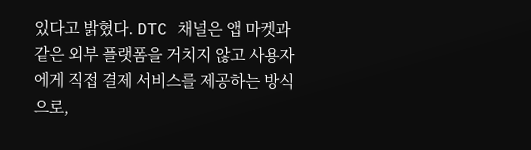있다고 밝혔다. DTC 채널은 앱 마켓과 같은 외부 플랫폼을 거치지 않고 사용자에게 직접 결제 서비스를 제공하는 방식으로,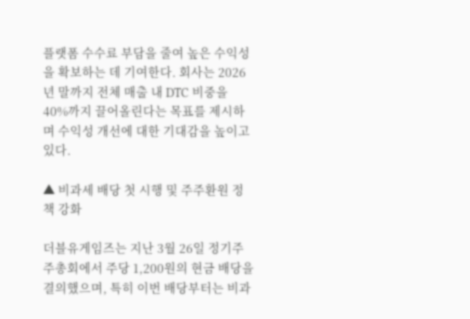플랫폼 수수료 부담을 줄여 높은 수익성을 확보하는 데 기여한다. 회사는 2026년 말까지 전체 매출 내 DTC 비중을 40%까지 끌어올린다는 목표를 제시하며 수익성 개선에 대한 기대감을 높이고 있다.

▲ 비과세 배당 첫 시행 및 주주환원 정책 강화

더블유게임즈는 지난 3월 26일 정기주주총회에서 주당 1,200원의 현금 배당을 결의했으며, 특히 이번 배당부터는 비과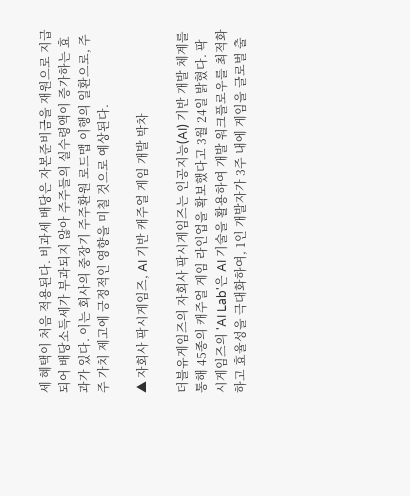세 혜택이 처음 적용된다. 비과세 배당은 자본준비금을 재원으로 지급되어 배당소득세가 부과되지 않아 주주들의 실수령액이 증가하는 효과가 있다. 이는 회사의 중장기 주주환원 로드맵 이행의 일환으로, 주주 가치 제고에 긍정적인 영향을 미칠 것으로 예상된다.

▲ 자회사 팍시게임즈, AI 기반 캐주얼 게임 개발 박차

더블유게임즈의 자회사 팍시게임즈는 인공지능(AI) 기반 개발 체계를 통해 45종의 캐주얼 게임 라인업을 확보했다고 3월 24일 밝혔다. 팍시게임즈의 'AI Lab'은 AI 기술을 활용하여 개발 워크플로우를 최적화하고 효율성을 극대화하여, 1인 개발자가 3주 내에 게임을 글로벌 출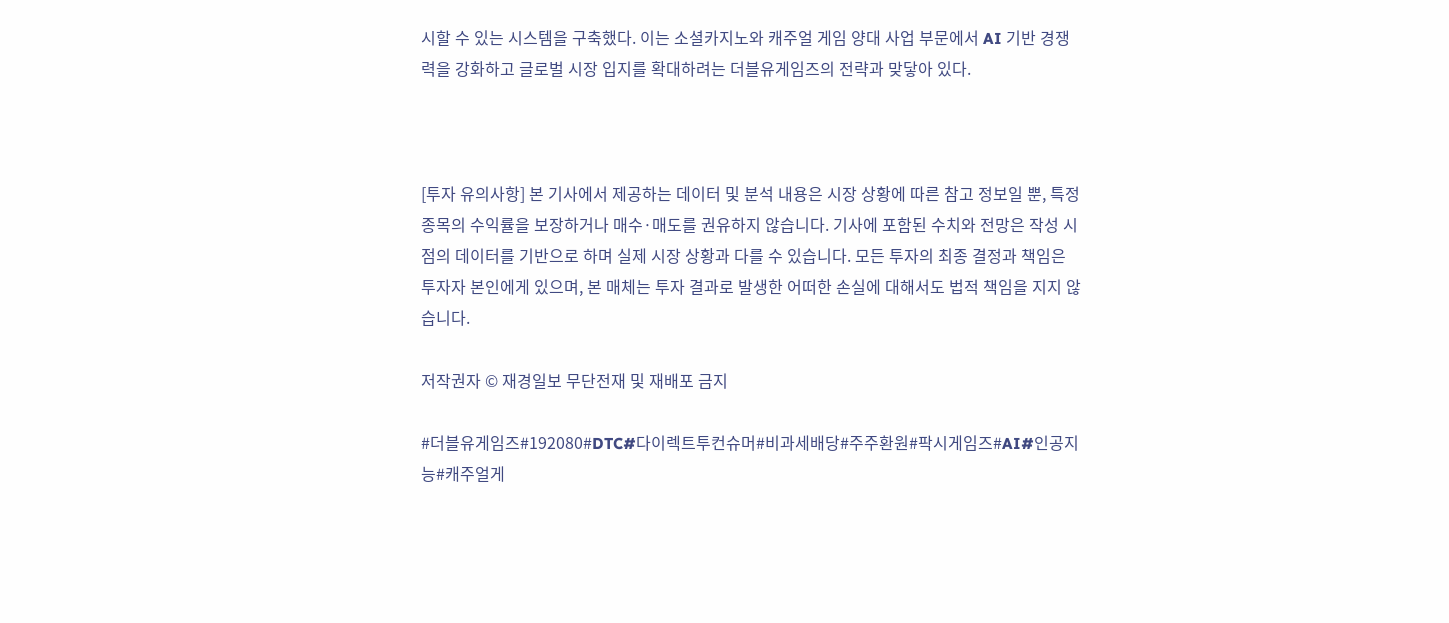시할 수 있는 시스템을 구축했다. 이는 소셜카지노와 캐주얼 게임 양대 사업 부문에서 AI 기반 경쟁력을 강화하고 글로벌 시장 입지를 확대하려는 더블유게임즈의 전략과 맞닿아 있다.



[투자 유의사항] 본 기사에서 제공하는 데이터 및 분석 내용은 시장 상황에 따른 참고 정보일 뿐, 특정 종목의 수익률을 보장하거나 매수·매도를 권유하지 않습니다. 기사에 포함된 수치와 전망은 작성 시점의 데이터를 기반으로 하며 실제 시장 상황과 다를 수 있습니다. 모든 투자의 최종 결정과 책임은 투자자 본인에게 있으며, 본 매체는 투자 결과로 발생한 어떠한 손실에 대해서도 법적 책임을 지지 않습니다.

저작권자 © 재경일보 무단전재 및 재배포 금지

#더블유게임즈#192080#DTC#다이렉트투컨슈머#비과세배당#주주환원#팍시게임즈#AI#인공지능#캐주얼게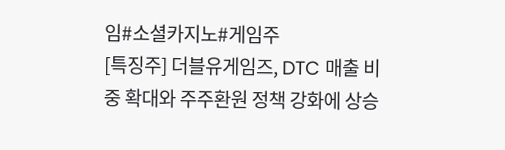임#소셜카지노#게임주
[특징주] 더블유게임즈, DTC 매출 비중 확대와 주주환원 정책 강화에 상승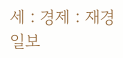세 : 경제 : 재경일보